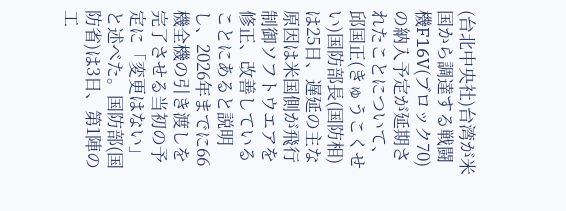(台北中央社)台湾が米国から調達する戦闘機F16V(ブロック70)の納入予定が延期されたことについて、邱国正(きゅうこくせい)国防部長(国防相)は25日、遅延の主な原因は米国側が飛行制御ソフトウエアを修正、改善していることにあると説明し、2026年までに66機全機の引き渡しを完了させる当初の予定に「変更はない」と述べた。国防部(国防省)は3日、第1陣の工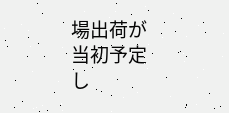場出荷が当初予定し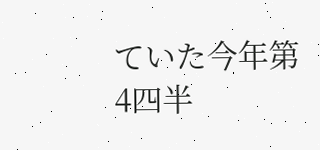ていた今年第4四半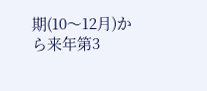期(10〜12月)から来年第3